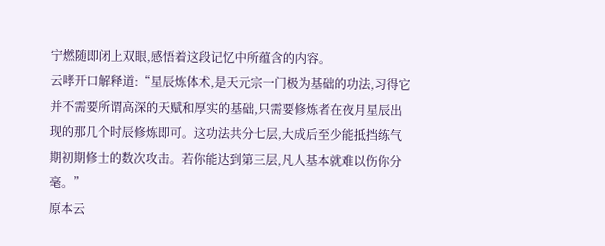宁燃随即闭上双眼,感悟着这段记忆中所蕴含的内容。
云哮开口解释道:“星辰炼体术,是天元宗一门极为基础的功法,习得它并不需要所谓高深的天赋和厚实的基础,只需要修炼者在夜月星辰出现的那几个时辰修炼即可。这功法共分七层,大成后至少能抵挡练气期初期修士的数次攻击。若你能达到第三层,凡人基本就难以伤你分毫。”
原本云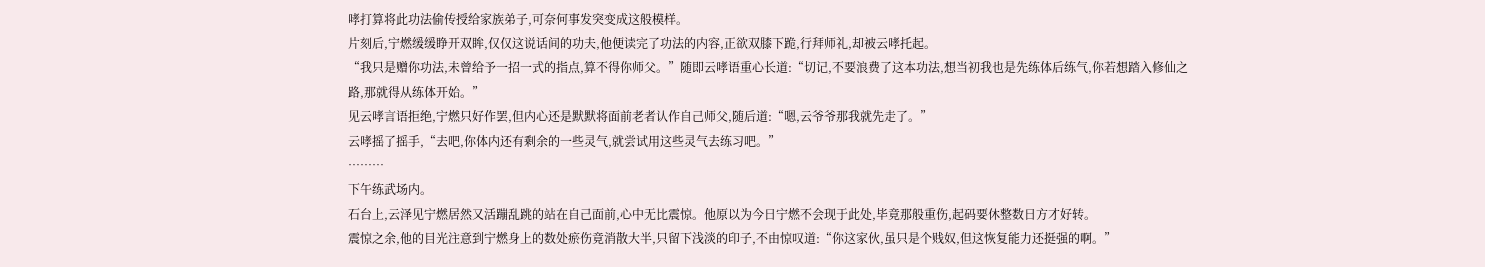哮打算将此功法偷传授给家族弟子,可奈何事发突变成这般模样。
片刻后,宁燃缓缓睁开双眸,仅仅这说话间的功夫,他便读完了功法的内容,正欲双膝下跪,行拜师礼,却被云哮托起。
“我只是赠你功法,未曾给予一招一式的指点,算不得你师父。”随即云哮语重心长道:“切记,不要浪费了这本功法,想当初我也是先练体后练气,你若想踏入修仙之路,那就得从练体开始。”
见云哮言语拒绝,宁燃只好作罢,但内心还是默默将面前老者认作自己师父,随后道:“嗯,云爷爷那我就先走了。”
云哮摇了摇手,“去吧,你体内还有剩余的一些灵气,就尝试用这些灵气去练习吧。”
………
下午练武场内。
石台上,云泽见宁燃居然又活蹦乱跳的站在自己面前,心中无比震惊。他原以为今日宁燃不会现于此处,毕竟那般重伤,起码要休整数日方才好转。
震惊之余,他的目光注意到宁燃身上的数处瘀伤竟消散大半,只留下浅淡的印子,不由惊叹道:“你这家伙,虽只是个贱奴,但这恢复能力还挺强的啊。”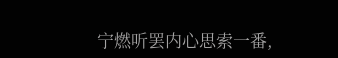宁燃听罢内心思索一番,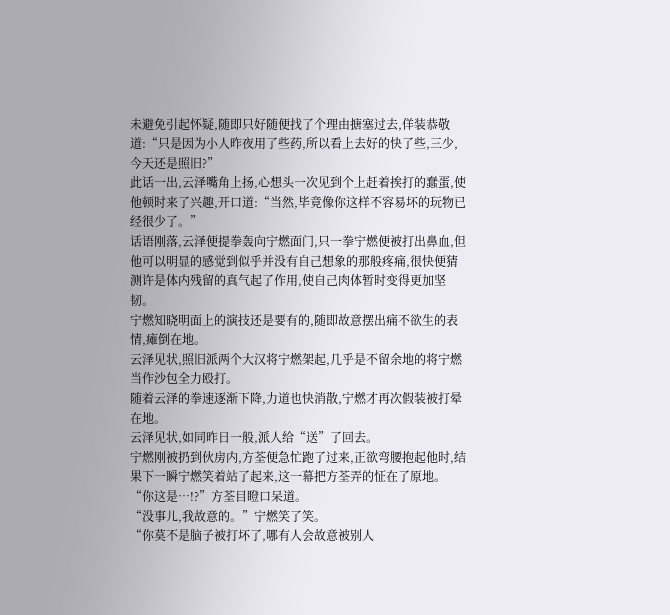未避免引起怀疑,随即只好随便找了个理由搪塞过去,佯装恭敬道:“只是因为小人昨夜用了些药,所以看上去好的快了些,三少,今天还是照旧?”
此话一出,云泽嘴角上扬,心想头一次见到个上赶着挨打的蠢蛋,使他顿时来了兴趣,开口道:“当然,毕竟像你这样不容易坏的玩物已经很少了。”
话语刚落,云泽便提拳轰向宁燃面门,只一拳宁燃便被打出鼻血,但他可以明显的感觉到似乎并没有自己想象的那般疼痛,很快便猜测许是体内残留的真气起了作用,使自己肉体暂时变得更加坚韧。
宁燃知晓明面上的演技还是要有的,随即故意摆出痛不欲生的表情,瘫倒在地。
云泽见状,照旧派两个大汉将宁燃架起,几乎是不留余地的将宁燃当作沙包全力殴打。
随着云泽的拳速逐渐下降,力道也快消散,宁燃才再次假装被打晕在地。
云泽见状,如同昨日一般,派人给“送”了回去。
宁燃刚被扔到伙房内,方荃便急忙跑了过来,正欲弯腰抱起他时,结果下一瞬宁燃笑着站了起来,这一幕把方荃弄的怔在了原地。
“你这是…!?”方荃目瞪口呆道。
“没事儿,我故意的。”宁燃笑了笑。
“你莫不是脑子被打坏了,哪有人会故意被别人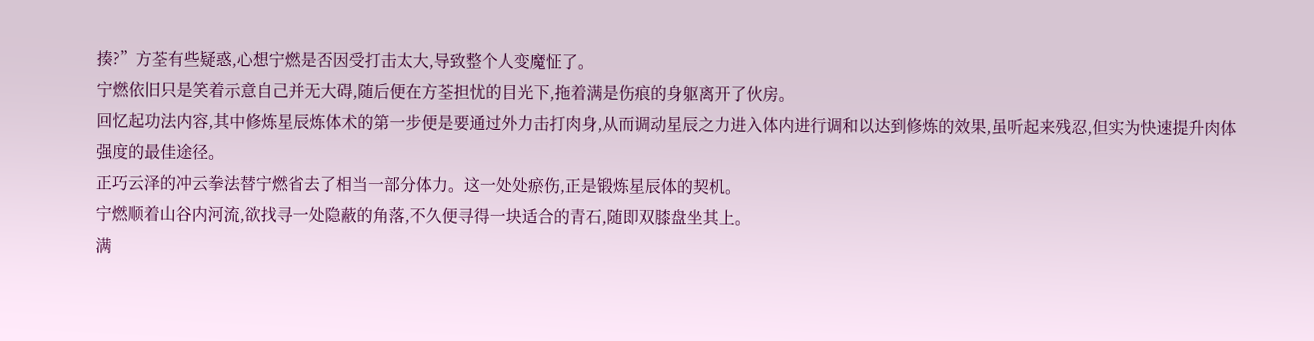揍?”方荃有些疑惑,心想宁燃是否因受打击太大,导致整个人变魔怔了。
宁燃依旧只是笑着示意自己并无大碍,随后便在方荃担忧的目光下,拖着满是伤痕的身躯离开了伙房。
回忆起功法内容,其中修炼星辰炼体术的第一步便是要通过外力击打肉身,从而调动星辰之力进入体内进行调和以达到修炼的效果,虽听起来残忍,但实为快速提升肉体强度的最佳途径。
正巧云泽的冲云拳法替宁燃省去了相当一部分体力。这一处处瘀伤,正是锻炼星辰体的契机。
宁燃顺着山谷内河流,欲找寻一处隐蔽的角落,不久便寻得一块适合的青石,随即双膝盘坐其上。
满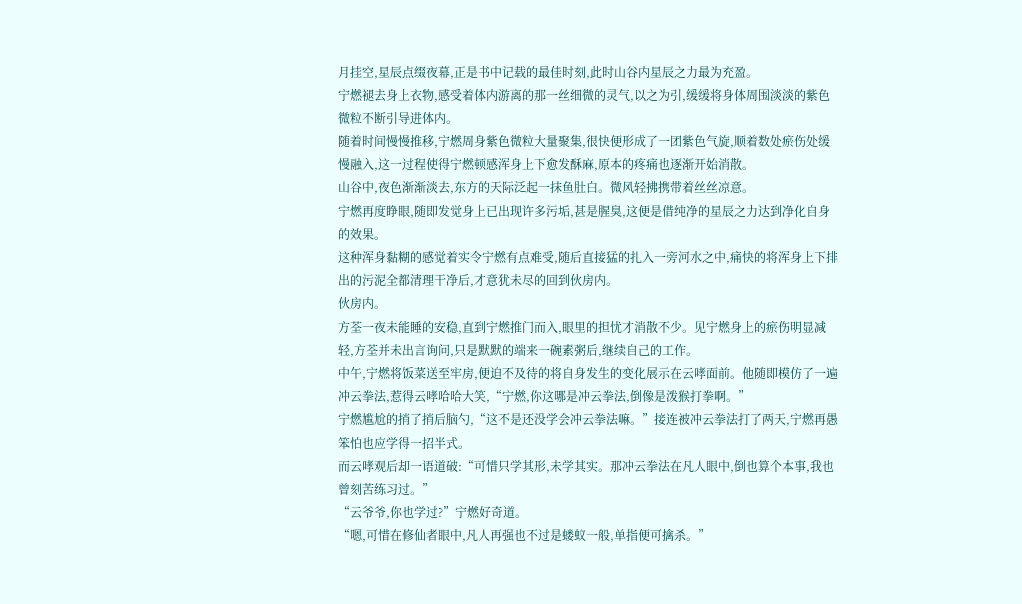月挂空,星辰点缀夜幕,正是书中记载的最佳时刻,此时山谷内星辰之力最为充盈。
宁燃褪去身上衣物,感受着体内游离的那一丝细微的灵气,以之为引,缓缓将身体周围淡淡的紫色微粒不断引导进体内。
随着时间慢慢推移,宁燃周身紫色微粒大量聚集,很快便形成了一团紫色气旋,顺着数处瘀伤处缓慢融入,这一过程使得宁燃顿感浑身上下愈发酥麻,原本的疼痛也逐渐开始消散。
山谷中,夜色渐渐淡去,东方的天际泛起一抹鱼肚白。微风轻拂携带着丝丝凉意。
宁燃再度睁眼,随即发觉身上已出现许多污垢,甚是腥臭,这便是借纯净的星辰之力达到净化自身的效果。
这种浑身黏糊的感觉着实令宁燃有点难受,随后直接猛的扎入一旁河水之中,痛快的将浑身上下排出的污泥全都清理干净后,才意犹未尽的回到伙房内。
伙房内。
方荃一夜未能睡的安稳,直到宁燃推门而入,眼里的担忧才消散不少。见宁燃身上的瘀伤明显减轻,方荃并未出言询问,只是默默的端来一碗素粥后,继续自己的工作。
中午,宁燃将饭菜送至牢房,便迫不及待的将自身发生的变化展示在云哮面前。他随即模仿了一遍冲云拳法,惹得云哮哈哈大笑,“宁燃,你这哪是冲云拳法,倒像是泼猴打拳啊。”
宁燃尴尬的捎了捎后脑勺,“这不是还没学会冲云拳法嘛。”接连被冲云拳法打了两天,宁燃再愚笨怕也应学得一招半式。
而云哮观后却一语道破:“可惜只学其形,未学其实。那冲云拳法在凡人眼中,倒也算个本事,我也曾刻苦练习过。”
“云爷爷,你也学过?”宁燃好奇道。
“嗯,可惜在修仙者眼中,凡人再强也不过是蝼蚁一般,单指便可擒杀。”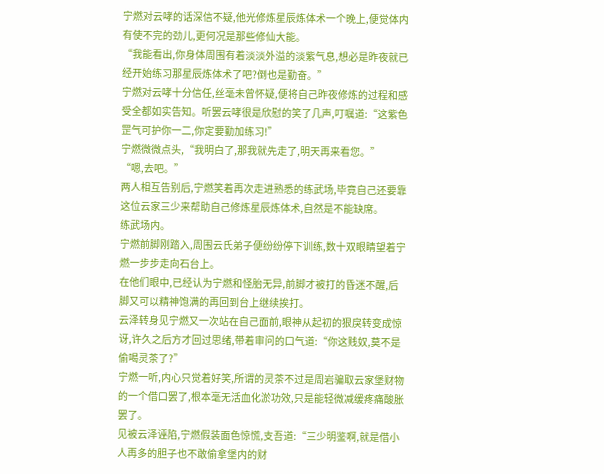宁燃对云哮的话深信不疑,他光修炼星辰炼体术一个晚上,便觉体内有使不完的劲儿,更何况是那些修仙大能。
“我能看出,你身体周围有着淡淡外溢的淡紫气息,想必是昨夜就已经开始练习那星辰炼体术了吧?倒也是勤奋。”
宁燃对云哮十分信任,丝毫未曾怀疑,便将自己昨夜修炼的过程和感受全都如实告知。听罢云哮很是欣慰的笑了几声,叮嘱道:“这紫色罡气可护你一二,你定要勤加练习!”
宁燃微微点头,“我明白了,那我就先走了,明天再来看您。”
“嗯,去吧。”
两人相互告别后,宁燃笑着再次走进熟悉的练武场,毕竟自己还要靠这位云家三少来帮助自己修炼星辰炼体术,自然是不能缺席。
练武场内。
宁燃前脚刚踏入,周围云氏弟子便纷纷停下训练,数十双眼睛望着宁燃一步步走向石台上。
在他们眼中,已经认为宁燃和怪胎无异,前脚才被打的昏迷不醒,后脚又可以精神饱满的再回到台上继续挨打。
云泽转身见宁燃又一次站在自己面前,眼神从起初的狠戾转变成惊讶,许久之后方才回过思绪,带着审问的口气道:“你这贱奴,莫不是偷喝灵茶了?”
宁燃一听,内心只觉着好笑,所谓的灵茶不过是周岩骗取云家堡财物的一个借口罢了,根本毫无活血化淤功效,只是能轻微减缓疼痛酸胀罢了。
见被云泽诬陷,宁燃假装面色惊慌,支吾道:“三少明鉴啊,就是借小人再多的胆子也不敢偷拿堡内的财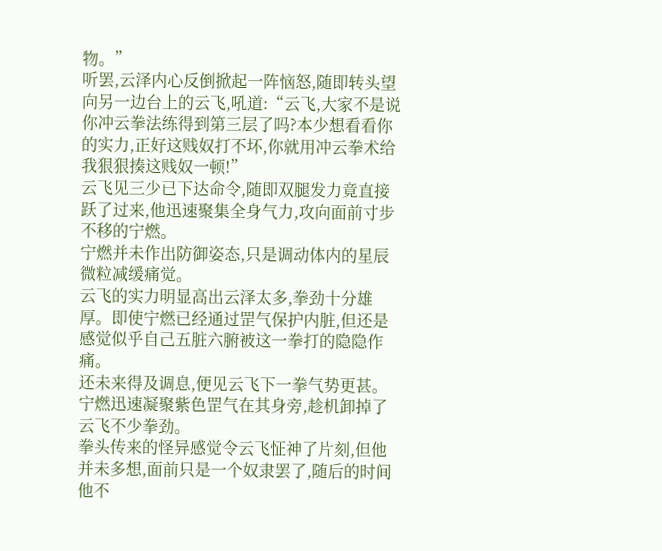物。”
听罢,云泽内心反倒掀起一阵恼怒,随即转头望向另一边台上的云飞,吼道:“云飞,大家不是说你冲云拳法练得到第三层了吗?本少想看看你的实力,正好这贱奴打不坏,你就用冲云拳术给我狠狠揍这贱奴一顿!”
云飞见三少已下达命令,随即双腿发力竟直接跃了过来,他迅速聚集全身气力,攻向面前寸步不移的宁燃。
宁燃并未作出防御姿态,只是调动体内的星辰微粒减缓痛觉。
云飞的实力明显高出云泽太多,拳劲十分雄厚。即使宁燃已经通过罡气保护内脏,但还是感觉似乎自己五脏六腑被这一拳打的隐隐作痛。
还未来得及调息,便见云飞下一拳气势更甚。宁燃迅速凝聚紫色罡气在其身旁,趁机卸掉了云飞不少拳劲。
拳头传来的怪异感觉令云飞怔神了片刻,但他并未多想,面前只是一个奴隶罢了,随后的时间他不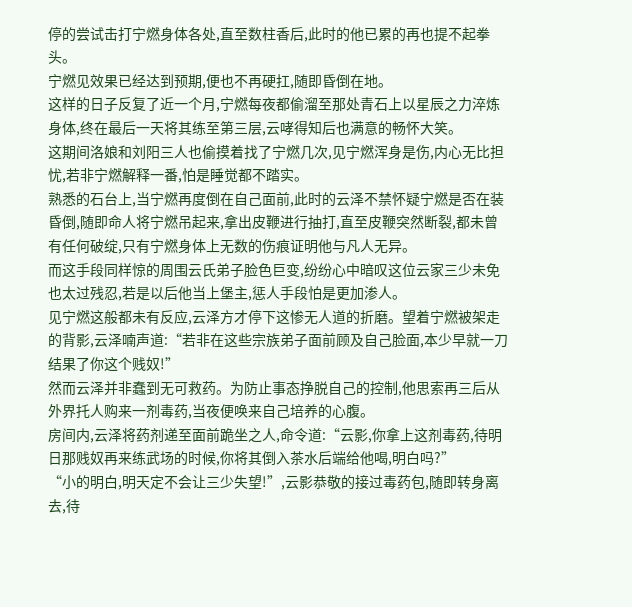停的尝试击打宁燃身体各处,直至数柱香后,此时的他已累的再也提不起拳头。
宁燃见效果已经达到预期,便也不再硬扛,随即昏倒在地。
这样的日子反复了近一个月,宁燃每夜都偷溜至那处青石上以星辰之力淬炼身体,终在最后一天将其练至第三层,云哮得知后也满意的畅怀大笑。
这期间洛娘和刘阳三人也偷摸着找了宁燃几次,见宁燃浑身是伤,内心无比担忧,若非宁燃解释一番,怕是睡觉都不踏实。
熟悉的石台上,当宁燃再度倒在自己面前,此时的云泽不禁怀疑宁燃是否在装昏倒,随即命人将宁燃吊起来,拿出皮鞭进行抽打,直至皮鞭突然断裂,都未曾有任何破绽,只有宁燃身体上无数的伤痕证明他与凡人无异。
而这手段同样惊的周围云氏弟子脸色巨变,纷纷心中暗叹这位云家三少未免也太过残忍,若是以后他当上堡主,惩人手段怕是更加渗人。
见宁燃这般都未有反应,云泽方才停下这惨无人道的折磨。望着宁燃被架走的背影,云泽喃声道:“若非在这些宗族弟子面前顾及自己脸面,本少早就一刀结果了你这个贱奴!”
然而云泽并非蠢到无可救药。为防止事态挣脱自己的控制,他思索再三后从外界托人购来一剂毒药,当夜便唤来自己培养的心腹。
房间内,云泽将药剂递至面前跪坐之人,命令道:“云影,你拿上这剂毒药,待明日那贱奴再来练武场的时候,你将其倒入茶水后端给他喝,明白吗?”
“小的明白,明天定不会让三少失望!”,云影恭敬的接过毒药包,随即转身离去,待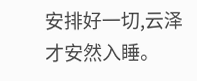安排好一切,云泽才安然入睡。